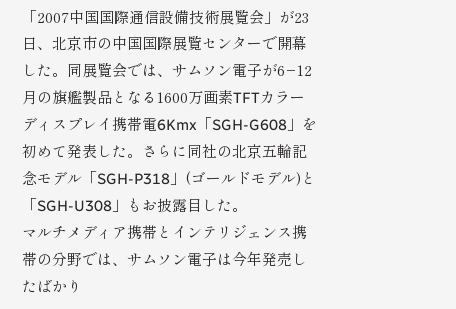「2007中国国際通信設備技術展覧会」が23日、北京市の中国国際展覧センターで開幕した。同展覧会では、サムソン電子が6−12月の旗艦製品となる1600万画素TFTカラーディスプレイ携帯電6Kmx「SGH-G608」を初めて発表した。さらに同社の北京五輪記念モデル「SGH-P318」(ゴールドモデル)と「SGH-U308」もお披露目した。
マルチメディア携帯とインテリジェンス携帯の分野では、サムソン電子は今年発売したばかり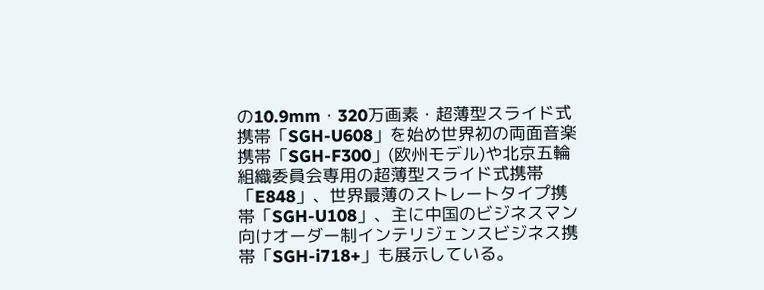の10.9mm・320万画素・超薄型スライド式携帯「SGH-U608」を始め世界初の両面音楽携帯「SGH-F300」(欧州モデル)や北京五輪組織委員会専用の超薄型スライド式携帯「E848」、世界最薄のストレートタイプ携帯「SGH-U108」、主に中国のビジネスマン向けオーダー制インテリジェンスビジネス携帯「SGH-i718+」も展示している。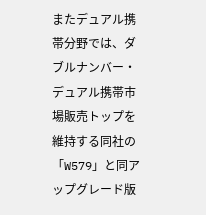またデュアル携帯分野では、ダブルナンバー・デュアル携帯市場販売トップを維持する同社の「W579」と同アップグレード版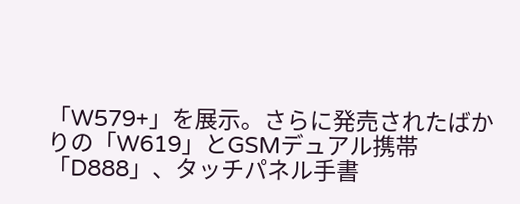「W579+」を展示。さらに発売されたばかりの「W619」とGSMデュアル携帯「D888」、タッチパネル手書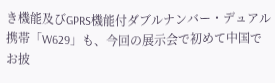き機能及びGPRS機能付ダブルナンバー・デュアル携帯「W629」も、今回の展示会で初めて中国でお披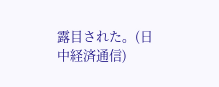露目された。(日中経済通信)